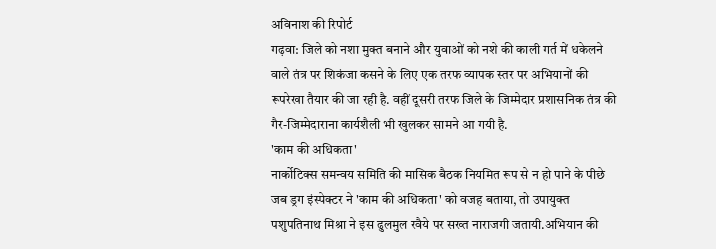अविनाश की रिपोर्ट
गढ़वा: जिले को नशा मुक्त बनाने और युवाओं को नशे की काली गर्त में धकेलने वाले तंत्र पर शिकंजा कसने के लिए एक तरफ व्यापक स्तर पर अभियानों की रूपरेखा तैयार की जा रही है. वहीं दूसरी तरफ जिले के जिम्मेदार प्रशासनिक तंत्र की गैर-जिम्मेदाराना कार्यशैली भी खुलकर सामने आ गयी है.
'काम की अधिकता'
नार्कोटिक्स समन्वय समिति की मासिक बैठक नियमित रूप से न हो पाने के पीछे जब ड्रग इंस्पेक्टर ने 'काम की अधिकता' को वजह बताया, तो उपायुक्त पशुपतिनाथ मिश्रा ने इस ढुलमुल रवैये पर सख्त नाराजगी जतायी.अभियान की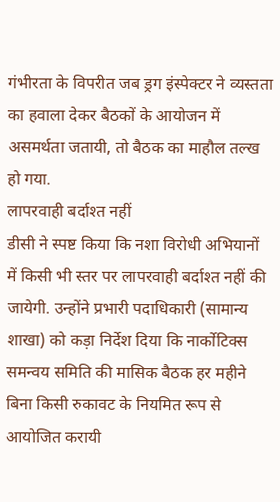गंभीरता के विपरीत जब ड्रग इंस्पेक्टर ने व्यस्तता का हवाला देकर बैठकों के आयोजन में असमर्थता जतायी, तो बैठक का माहौल तल्ख हो गया.
लापरवाही बर्दाश्त नहीं
डीसी ने स्पष्ट किया कि नशा विरोधी अभियानों में किसी भी स्तर पर लापरवाही बर्दाश्त नहीं की जायेगी. उन्होंने प्रभारी पदाधिकारी (सामान्य शाखा) को कड़ा निर्देश दिया कि नार्कोटिक्स समन्वय समिति की मासिक बैठक हर महीने बिना किसी रुकावट के नियमित रूप से आयोजित करायी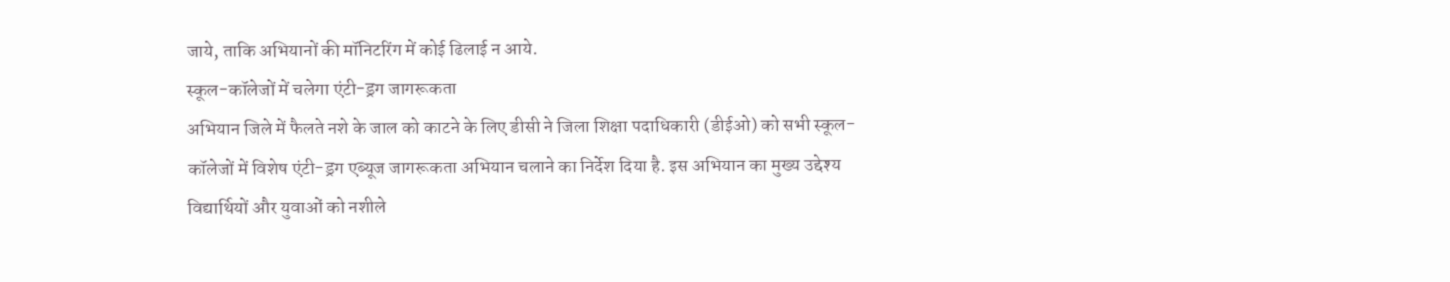जाये, ताकि अभियानों की मॉनिटरिंग में कोई ढिलाई न आये.
स्कूल-कॉलेजों में चलेगा एंटी-ड्रग जागरूकता
अभियान जिले में फैलते नशे के जाल को काटने के लिए डीसी ने जिला शिक्षा पदाधिकारी (डीईओ) को सभी स्कूल-कॉलेजों में विशेष एंटी-ड्रग एब्यूज जागरूकता अभियान चलाने का निर्देश दिया है. इस अभियान का मुख्य उद्देश्य विद्यार्थियों और युवाओं को नशीले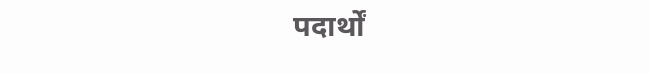पदार्थों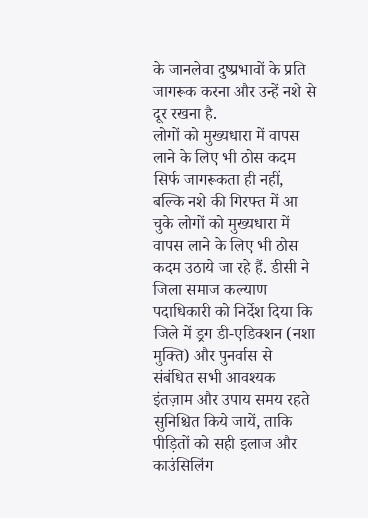के जानलेवा दुष्प्रभावों के प्रति जागरूक करना और उन्हें नशे से दूर रखना है.
लोगों को मुख्यधारा में वापस लाने के लिए भी ठोस कदम
सिर्फ जागरूकता ही नहीं, बल्कि नशे की गिरफ्त में आ चुके लोगों को मुख्यधारा में वापस लाने के लिए भी ठोस कदम उठाये जा रहे हैं. डीसी ने जिला समाज कल्याण पदाधिकारी को निर्देश दिया कि जिले में ड्रग डी-एडिक्शन (नशा मुक्ति) और पुनर्वास से संबंधित सभी आवश्यक इंतज़ाम और उपाय समय रहते सुनिश्चित किये जायें, ताकि पीड़ितों को सही इलाज और काउंसिलिंग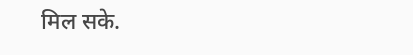मिल सके.